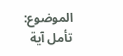الموضوع: تأمل آية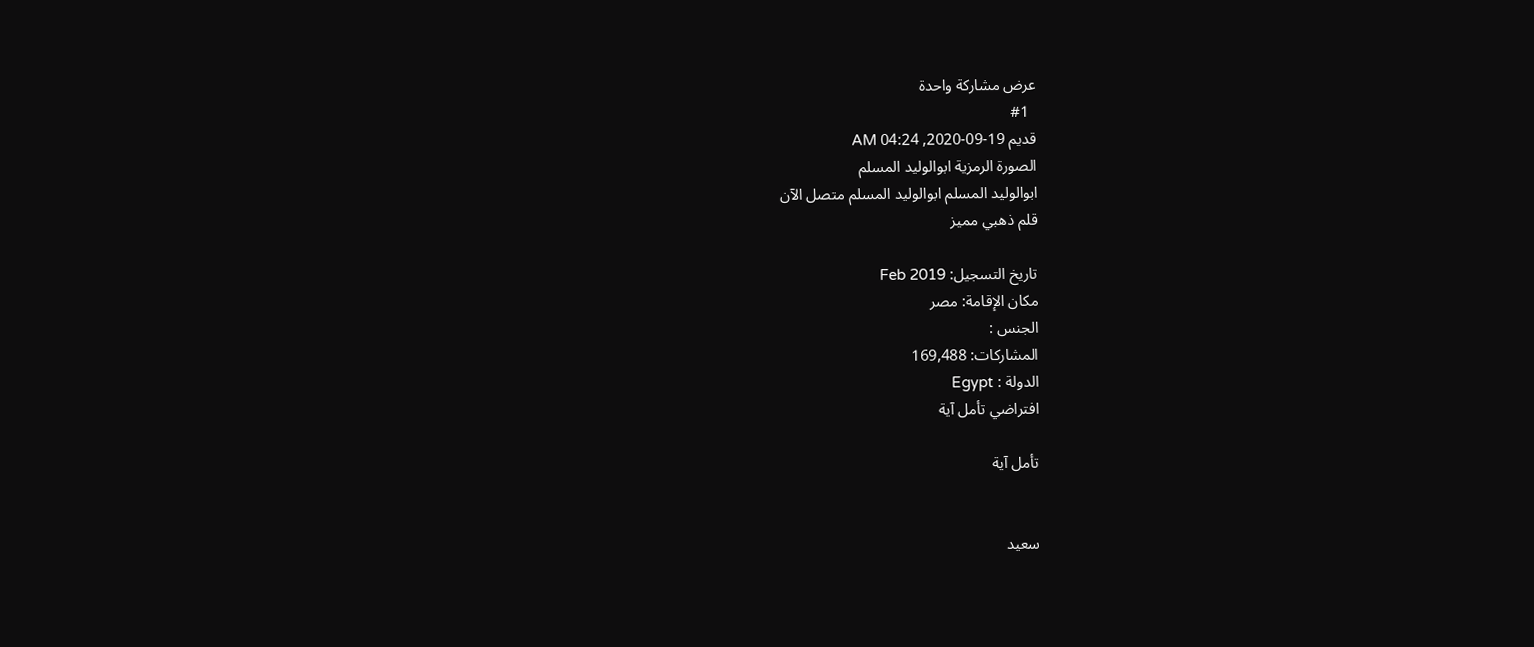عرض مشاركة واحدة
  #1
قديم 19-09-2020, 04:24 AM
الصورة الرمزية ابوالوليد المسلم
ابوالوليد المسلم ابوالوليد المسلم متصل الآن
قلم ذهبي مميز

تاريخ التسجيل: Feb 2019
مكان الإقامة: مصر
الجنس :
المشاركات: 169,488
الدولة : Egypt
افتراضي تأمل آية

تأمل آية


سعيد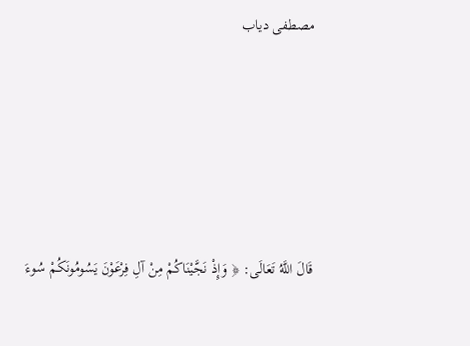مصطفى دياب







قَالَ اللَّهُ تَعَالَى: ﴿ وَإِذْ نَجَّيْنَاكُمْ مِنْ آلِ فِرْعَوْنَ يَسُومُونَكُمْ سُوءَ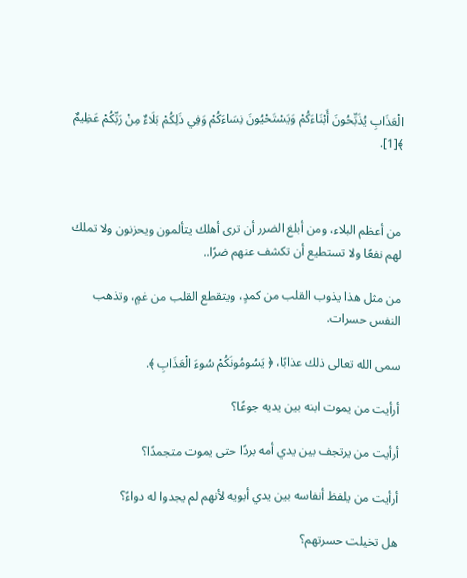الْعَذَابِ يُذَبِّحُونَ أَبْنَاءَكُمْ وَيَسْتَحْيُونَ نِسَاءَكُمْ وَفِي ذَلِكُمْ بَلَاءٌ مِنْ رَبِّكُمْ عَظِيمٌ ﴾[1].



من أعظم البلاء، ومن أبلغ الضرر أن ترى أهلك يتألمون ويحزنون ولا تملك لهم نفعًا ولا تستطيع أن تكشف عنهم ضرًا..

من مثل هذا يذوب القلب من كمدٍ، ويتقطع القلب من غمٍ، وتذهب النفس حسرات.

سمى الله تعالى ذلك عذابًا، ﴿ يَسُومُونَكُمْ سُوءَ الْعَذَابِ ﴾.

أرأيت من يموت ابنه بين يديه جوعًا؟

أرأيت من يرتجف بين يدي أمه بردًا حتى يموت متجمدًا؟

أرأيت من يلفظ أنفاسه بين يدي أبويه لأنهم لم يجدوا له دواءً؟

هل تخيلت حسرتهم؟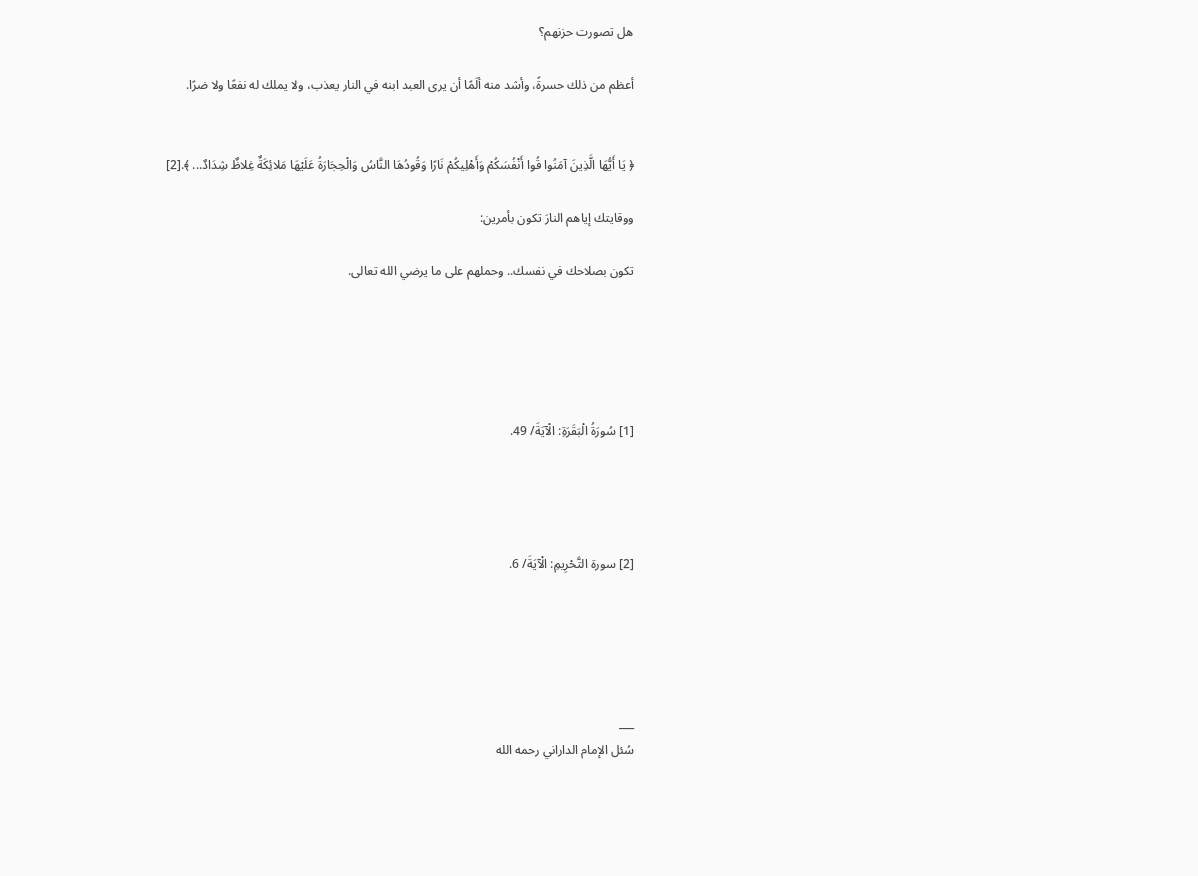هل تصورت حزنهم؟

أعظم من ذلك حسرةً، وأشد منه ألَمًا أن يرى العبد ابنه في النار يعذب، ولا يملك له نفعًا ولا ضرًا.


﴿ يَا أَيُّهَا الَّذِينَ آمَنُوا قُوا أَنْفُسَكُمْ وَأَهْلِيكُمْ نَارًا وَقُودُهَا النَّاسُ وَالْحِجَارَةُ عَلَيْهَا مَلائِكَةٌ غِلاظٌ شِدَادٌ... ﴾.[2]

ووقايتك إياهم النارَ تكون بأمرين:

تكون بصلاحك في نفسك.. وحملهم على ما يرضي الله تعالى.





[1] سُورَةُ الْبَقَرَةِ: الْآيَةَ/ 49.




[2] سورة التَّحْرِيمِ: الْآيَةَ/ 6.





___
سُئل الإمام الداراني رحمه الله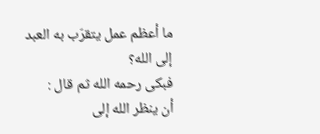ما أعظم عمل يتقرّب به العبد إلى الله؟
فبكى رحمه الله ثم قال :
أن ينظر الله إلى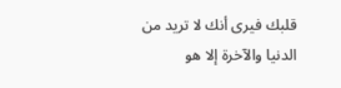قلبك فيرى أنك لا تريد من الدنيا والآخرة إلا هو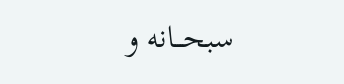سبحـــانه و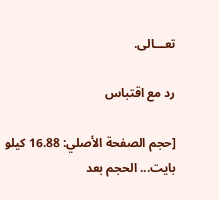تعـــالى.

رد مع اقتباس

[حجم الصفحة الأصلي: 16.88 كيلو بايت... الحجم بعد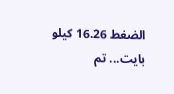الضغط 16.26 كيلو بايت... تم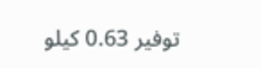توفير 0.63 كيلو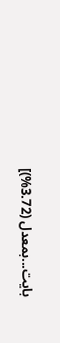بايت...بمعدل (3.72%)]